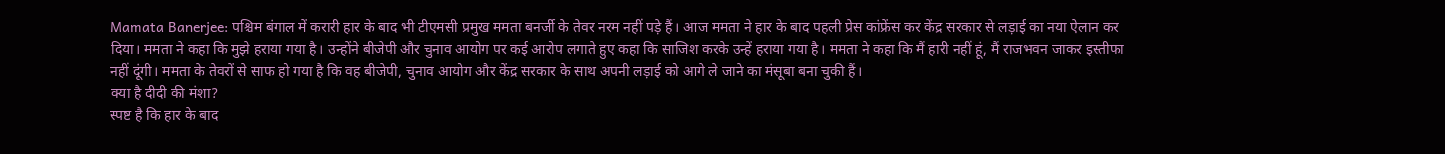Mamata Banerjee: पश्चिम बंगाल में करारी हार के बाद भी टीएमसी प्रमुख ममता बनर्जी के तेवर नरम नहीं पड़े हैं। आज ममता ने हार के बाद पहली प्रेस कांफ्रेंस कर केंद्र सरकार से लड़ाई का नया ऐलान कर दिया। ममता ने कहा कि मुझे हराया गया है। उन्होंने बीजेपी और चुनाव आयोग पर कई आरोप लगाते हुए कहा कि साजिश करके उन्हें हराया गया है। ममता ने कहा कि मैं हारी नहीं हूं, मैं राजभवन जाकर इस्तीफा नहीं दूंगी। ममता के तेवरों से साफ हो गया है कि वह बीजेपी, चुनाव आयोग और केंद्र सरकार के साथ अपनी लड़ाई को आगे ले जाने का मंसूबा बना चुकी हैं।
क्या है दीदी की मंशा?
स्पष्ट है कि हार के बाद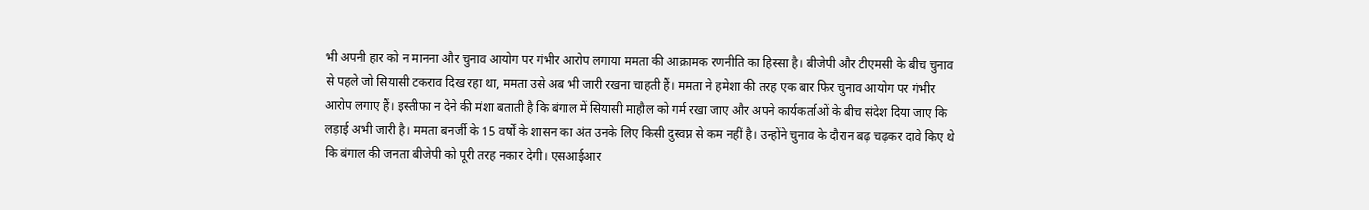भी अपनी हार को न मानना और चुनाव आयोग पर गंभीर आरोप लगाया ममता की आक्रामक रणनीति का हिस्सा है। बीजेपी और टीएमसी के बीच चुनाव से पहले जो सियासी टकराव दिख रहा था, ममता उसे अब भी जारी रखना चाहती हैं। ममता ने हमेशा की तरह एक बार फिर चुनाव आयोग पर गंभीर आरोप लगाए हैं। इस्तीफा न देने की मंशा बताती है कि बंगाल में सियासी माहौल को गर्म रखा जाए और अपने कार्यकर्ताओं के बीच संदेश दिया जाए कि लड़ाई अभी जारी है। ममता बनर्जी के 15 वर्षों के शासन का अंत उनके लिए किसी दुस्वप्न से कम नहीं है। उन्होंने चुनाव के दौरान बढ़ चढ़कर दावे किए थे कि बंगाल की जनता बीजेपी को पूरी तरह नकार देगी। एसआईआर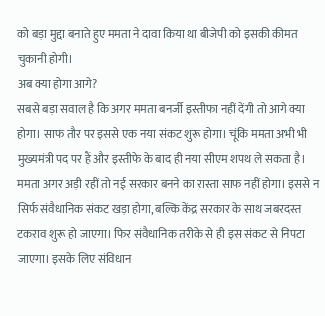को बड़ा मुद्दा बनाते हुए ममता ने दावा किया था बीजेपी को इसकी कीमत चुकानी होगी।
अब क्या होगा आगे?
सबसे बड़ा सवाल है कि अगर ममता बनर्जी इस्तीफा नहीं देंगी तो आगे क्या होगा। साफ तौर पर इससे एक नया संकट शुरू होगा। चूंकि ममता अभी भी मुख्यमंत्री पद पर हैं और इस्तीफे के बाद ही नया सीएम शपथ ले सकता है। ममता अगर अड़ी रहीं तो नई सरकार बनने का रास्ता साफ नहीं होगा। इससे न सिर्फ संवैधानिक संकट खड़ा होगा, बल्कि केंद्र सरकार के साथ जबरदस्त टकराव शुरू हो जाएगा। फिर संवैधानिक तरीके से ही इस संकट से निपटा जाएगा। इसके लिए संविधान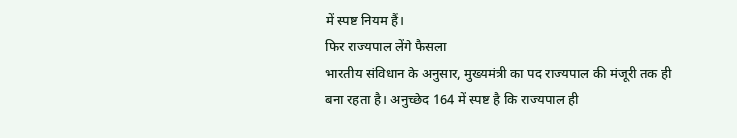में स्पष्ट नियम हैं।
फिर राज्यपाल लेंगे फैसला
भारतीय संविधान के अनुसार, मुख्यमंत्री का पद राज्यपाल की मंजूरी तक ही बना रहता है। अनुच्छेद 164 में स्पष्ट है कि राज्यपाल ही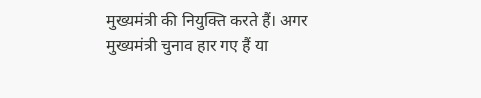मुख्यमंत्री की नियुक्ति करते हैं। अगर मुख्यमंत्री चुनाव हार गए हैं या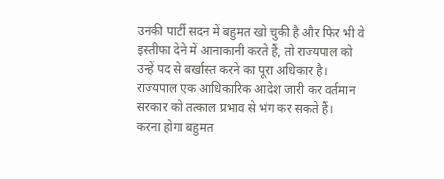उनकी पार्टी सदन में बहुमत खो चुकी है और फिर भी वे इस्तीफा देने में आनाकानी करते हैं, तो राज्यपाल को उन्हें पद से बर्खास्त करने का पूरा अधिकार है। राज्यपाल एक आधिकारिक आदेश जारी कर वर्तमान सरकार को तत्काल प्रभाव से भंग कर सकते हैं।
करना होगा बहुमत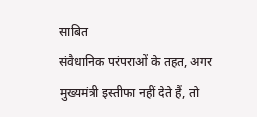साबित
संवैधानिक परंपराओं के तहत, अगर मुख्यमंत्री इस्तीफा नहीं देते हैं, तो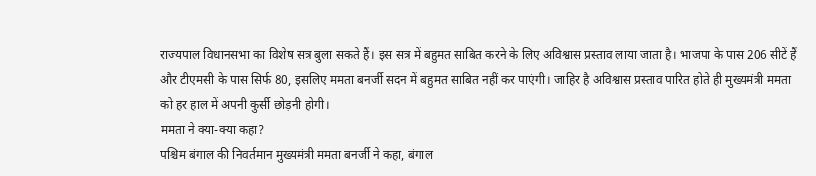राज्यपाल विधानसभा का विशेष सत्र बुला सकते हैं। इस सत्र में बहुमत साबित करने के लिए अविश्वास प्रस्ताव लाया जाता है। भाजपा के पास 206 सीटें हैं और टीएमसी के पास सिर्फ 80, इसलिए ममता बनर्जी सदन में बहुमत साबित नहीं कर पाएंगी। जाहिर है अविश्वास प्रस्ताव पारित होते ही मुख्यमंत्री ममता को हर हाल में अपनी कुर्सी छोड़नी होगी।
ममता ने क्या-क्या कहा?
पश्चिम बंगाल की निवर्तमान मुख्यमंत्री ममता बनर्जी ने कहा, बंगाल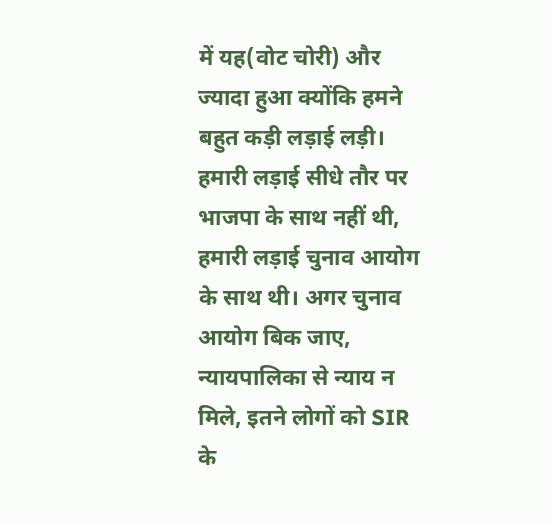में यह(वोट चोरी) और ज्यादा हुआ क्योंकि हमने बहुत कड़ी लड़ाई लड़ी। हमारी लड़ाई सीधे तौर पर भाजपा के साथ नहीं थी, हमारी लड़ाई चुनाव आयोग के साथ थी। अगर चुनाव आयोग बिक जाए, न्यायपालिका से न्याय न मिले, इतने लोगों को SIR के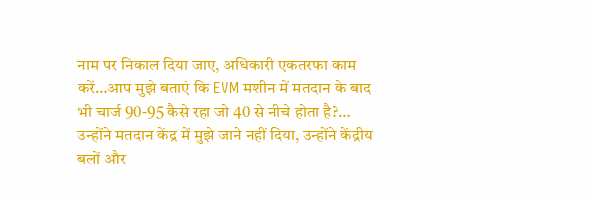नाम पर निकाल दिया जाए, अधिकारी एकतरफा काम करें…आप मुझे बताएं कि EVM मशीन में मतदान के बाद भी चार्ज 90-95 कैसे रहा जो 40 से नीचे होता है?… उन्होंने मतदान केंद्र में मुझे जाने नहीं दिया, उन्होंने केंद्रीय बलों और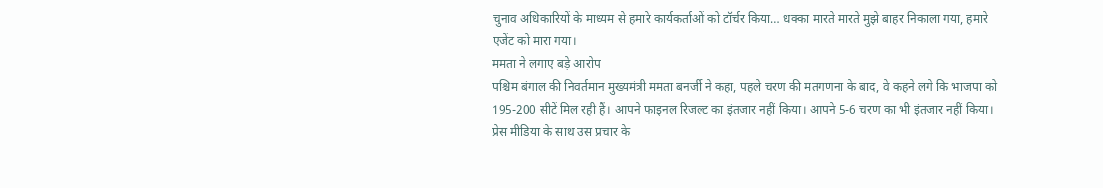चुनाव अधिकारियों के माध्यम से हमारे कार्यकर्ताओं को टॉर्चर किया… धक्का मारते मारते मुझे बाहर निकाला गया, हमारे एजेंट को मारा गया।
ममता ने लगाए बड़े आरोप
पश्चिम बंगाल की निवर्तमान मुख्यमंत्री ममता बनर्जी ने कहा, पहले चरण की मतगणना के बाद, वे कहने लगे कि भाजपा को 195-200 सीटें मिल रही हैं। आपने फाइनल रिजल्ट का इंतजार नहीं किया। आपने 5-6 चरण का भी इंतजार नहीं किया। प्रेस मीडिया के साथ उस प्रचार के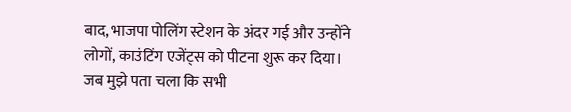बाद, भाजपा पोलिंग स्टेशन के अंदर गई और उन्होंने लोगों, काउंटिंग एजेंट्स को पीटना शुरू कर दिया। जब मुझे पता चला कि सभी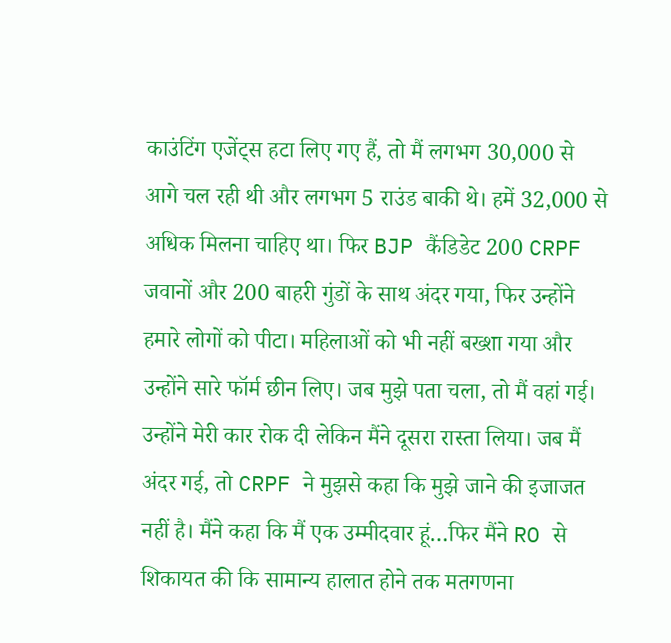काउंटिंग एजेंट्स हटा लिए गए हैं, तो मैं लगभग 30,000 से आगे चल रही थी और लगभग 5 राउंड बाकी थे। हमें 32,000 से अधिक मिलना चाहिए था। फिर BJP कैंडिडेट 200 CRPF जवानों और 200 बाहरी गुंडों के साथ अंदर गया, फिर उन्होंने हमारे लोगों को पीटा। महिलाओं को भी नहीं बख्शा गया और उन्होंने सारे फॉर्म छीन लिए। जब मुझे पता चला, तो मैं वहां गई। उन्होंने मेरी कार रोक दी लेकिन मैंने दूसरा रास्ता लिया। जब मैं अंदर गई, तो CRPF ने मुझसे कहा कि मुझे जाने की इजाजत नहीं है। मैंने कहा कि मैं एक उम्मीदवार हूं…फिर मैंने RO से शिकायत की कि सामान्य हालात होने तक मतगणना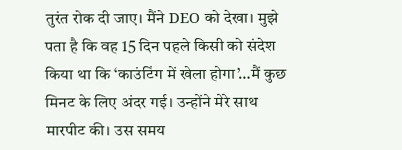तुरंत रोक दी जाए। मैंने DEO को देखा। मुझे पता है कि वह 15 दिन पहले किसी को संदेश किया था कि ‘काउंटिंग में खेला होगा’…मैं कुछ मिनट के लिए अंदर गई। उन्होंने मेरे साथ मारपीट की। उस समय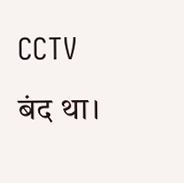CCTV बंद था।